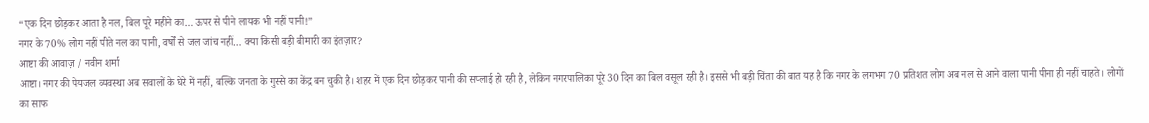“एक दिन छोड़कर आता है नल, बिल पूरे महीने का… ऊपर से पीने लायक भी नहीं पानी!”
नगर के 70% लोग नहीं पीते नल का पानी, वर्षों से जल जांच नहीं… क्या किसी बड़ी बीमारी का इंतज़ार?
आष्टा की आवाज़ / नवीन शर्मा
आष्टा। नगर की पेयजल व्यवस्था अब सवालों के घेरे में नहीं, बल्कि जनता के गुस्से का केंद्र बन चुकी है। शहर में एक दिन छोड़कर पानी की सप्लाई हो रही है, लेकिन नगरपालिका पूरे 30 दिन का बिल वसूल रही है। इससे भी बड़ी चिंता की बात यह है कि नगर के लगभग 70 प्रतिशत लोग अब नल से आने वाला पानी पीना ही नहीं चाहते। लोगों का साफ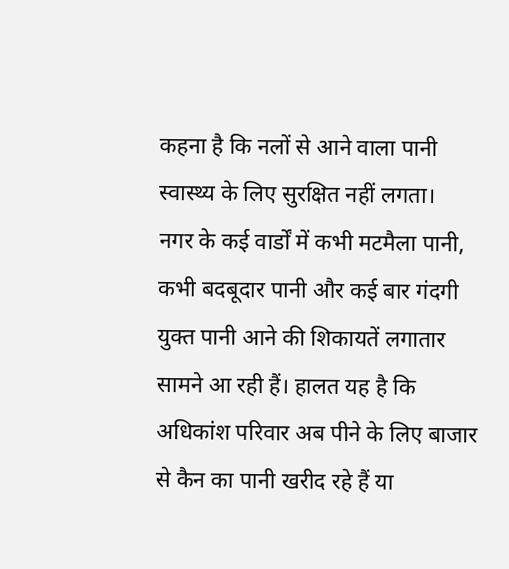कहना है कि नलों से आने वाला पानी स्वास्थ्य के लिए सुरक्षित नहीं लगता।
नगर के कई वार्डों में कभी मटमैला पानी, कभी बदबूदार पानी और कई बार गंदगी युक्त पानी आने की शिकायतें लगातार सामने आ रही हैं। हालत यह है कि अधिकांश परिवार अब पीने के लिए बाजार से कैन का पानी खरीद रहे हैं या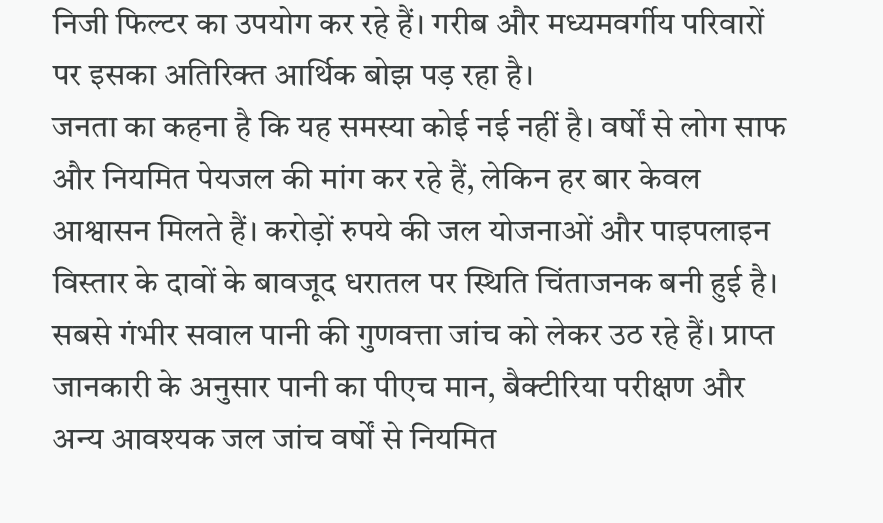निजी फिल्टर का उपयोग कर रहे हैं। गरीब और मध्यमवर्गीय परिवारों पर इसका अतिरिक्त आर्थिक बोझ पड़ रहा है।
जनता का कहना है कि यह समस्या कोई नई नहीं है। वर्षों से लोग साफ और नियमित पेयजल की मांग कर रहे हैं, लेकिन हर बार केवल आश्वासन मिलते हैं। करोड़ों रुपये की जल योजनाओं और पाइपलाइन विस्तार के दावों के बावजूद धरातल पर स्थिति चिंताजनक बनी हुई है।
सबसे गंभीर सवाल पानी की गुणवत्ता जांच को लेकर उठ रहे हैं। प्राप्त जानकारी के अनुसार पानी का पीएच मान, बैक्टीरिया परीक्षण और अन्य आवश्यक जल जांच वर्षों से नियमित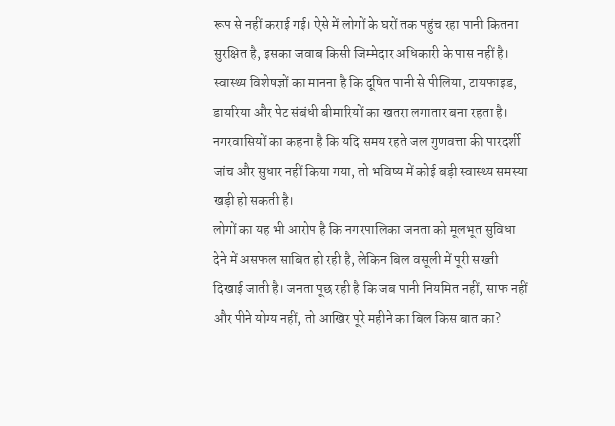रूप से नहीं कराई गई। ऐसे में लोगों के घरों तक पहुंच रहा पानी कितना सुरक्षित है, इसका जवाब किसी जिम्मेदार अधिकारी के पास नहीं है।
स्वास्थ्य विशेषज्ञों का मानना है कि दूषित पानी से पीलिया, टायफाइड, डायरिया और पेट संबंधी बीमारियों का खतरा लगातार बना रहता है। नगरवासियों का कहना है कि यदि समय रहते जल गुणवत्ता की पारदर्शी जांच और सुधार नहीं किया गया, तो भविष्य में कोई बड़ी स्वास्थ्य समस्या खड़ी हो सकती है।
लोगों का यह भी आरोप है कि नगरपालिका जनता को मूलभूत सुविधा देने में असफल साबित हो रही है, लेकिन बिल वसूली में पूरी सख्ती दिखाई जाती है। जनता पूछ रही है कि जब पानी नियमित नहीं, साफ नहीं और पीने योग्य नहीं, तो आखिर पूरे महीने का बिल किस बात का?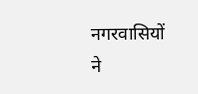नगरवासियों ने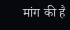मांग की है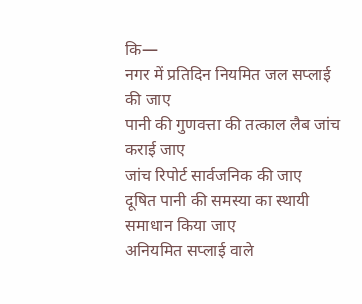कि—
नगर में प्रतिदिन नियमित जल सप्लाई की जाए
पानी की गुणवत्ता की तत्काल लैब जांच कराई जाए
जांच रिपोर्ट सार्वजनिक की जाए
दूषित पानी की समस्या का स्थायी समाधान किया जाए
अनियमित सप्लाई वाले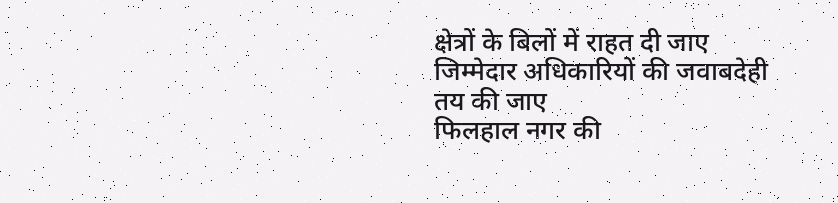क्षेत्रों के बिलों में राहत दी जाए
जिम्मेदार अधिकारियों की जवाबदेही तय की जाए
फिलहाल नगर की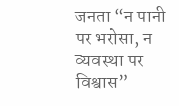जनता “न पानी पर भरोसा, न व्यवस्था पर विश्वास”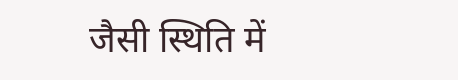जैसी स्थिति में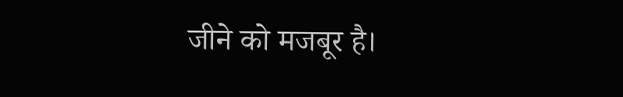जीने को मजबूर है।